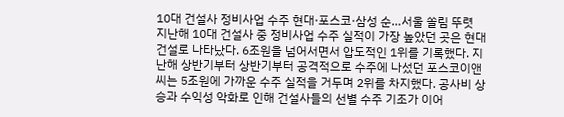10대 건설사 정비사업 수주 현대·포스코·삼성 순…서울 쏠림 뚜렷
지난해 10대 건설사 중 정비사업 수주 실적이 가장 높았던 곳은 현대건설로 나타났다. 6조원을 넘어서면서 압도적인 1위를 기록했다. 지난해 상반기부터 상반기부터 공격적으로 수주에 나섰던 포스코이앤씨는 5조원에 가까운 수주 실적을 거두며 2위를 차지했다. 공사비 상승과 수익성 악화로 인해 건설사들의 선별 수주 기조가 이어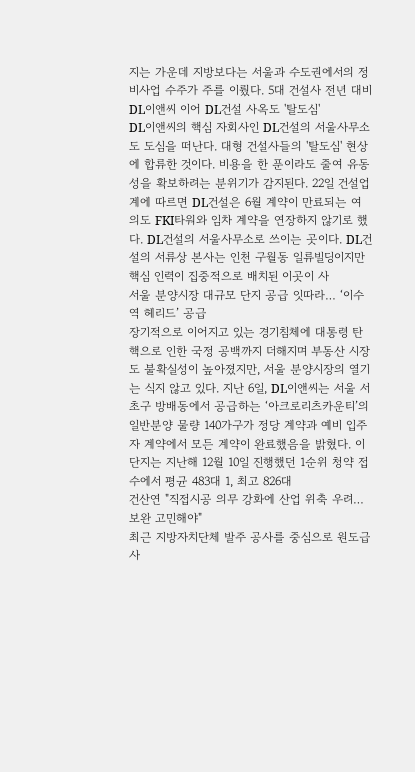지는 가운데 지방보다는 서울과 수도권에서의 정비사업 수주가 주를 이뤘다. 5대 건설사 전년 대비
DL이앤씨 이어 DL건설 사옥도 '탈도심'
DL이앤씨의 핵심 자회사인 DL건설의 서울사무소도 도심을 떠난다. 대형 건설사들의 '탈도심' 현상에 합류한 것이다. 비용을 한 푼이라도 줄여 유동성을 확보하려는 분위기가 감지된다. 22일 건설업계에 따르면 DL건설은 6월 계약이 만료되는 여의도 FKI타워와 임차 계약을 연장하지 않기로 했다. DL건설의 서울사무소로 쓰이는 곳이다. DL건설의 서류상 본사는 인천 구월동 일류빌딩이지만 핵심 인력이 집중적으로 배치된 이곳이 사
서울 분양시장 대규모 단지 공급 잇따라… ‘이수역 헤리드’ 공급
장기적으로 이어지고 있는 경기침체에 대통령 탄핵으로 인한 국정 공백까지 더해지며 부동산 시장도 불확실성이 높아졌지만, 서울 분양시장의 열기는 식지 않고 있다. 지난 6일, DL이앤씨는 서울 서초구 방배동에서 공급하는 ‘아크로리츠카운티’의 일반분양 물량 140가구가 정당 계약과 예비 입주자 계약에서 모든 계약이 완료했음을 밝혔다. 이 단지는 지난해 12월 10일 진행했던 1순위 청약 접수에서 평균 483대 1, 최고 826대
건산연 "직접시공 의무 강화에 산업 위축 우려…보완 고민해야"
최근 지방자치단체 발주 공사를 중심으로 원도급사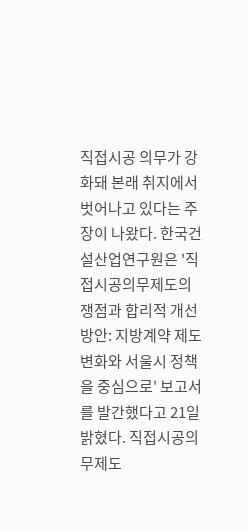직접시공 의무가 강화돼 본래 취지에서 벗어나고 있다는 주장이 나왔다. 한국건설산업연구원은 '직접시공의무제도의 쟁점과 합리적 개선 방안: 지방계약 제도 변화와 서울시 정책을 중심으로' 보고서를 발간했다고 21일 밝혔다. 직접시공의무제도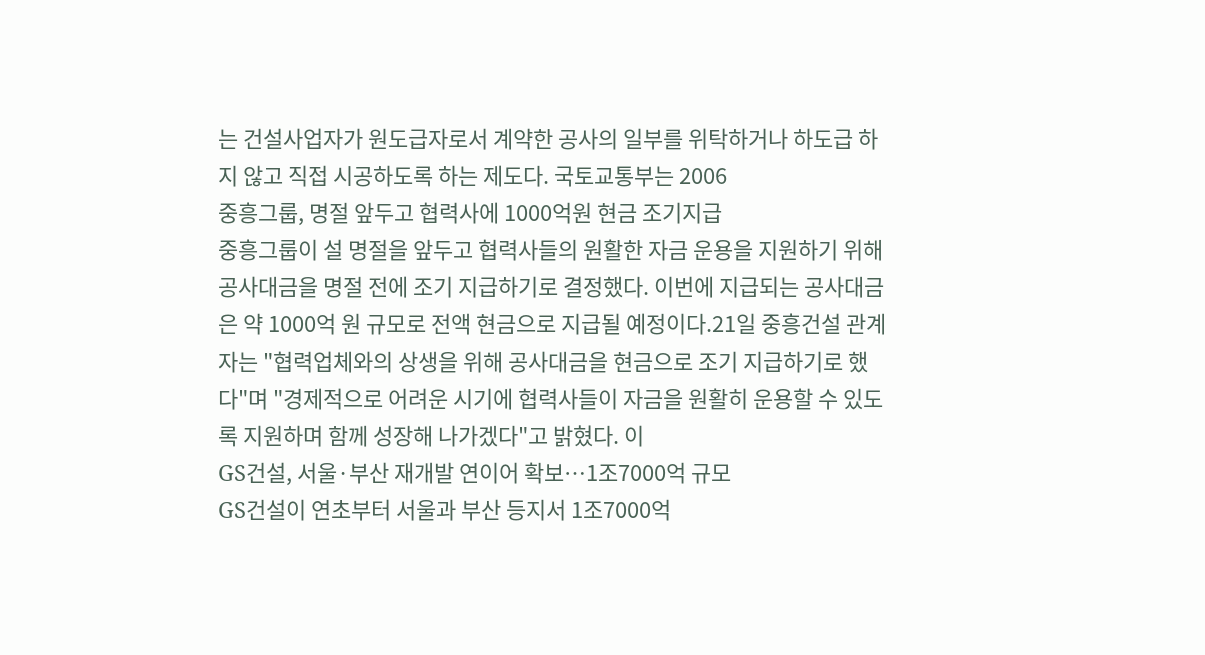는 건설사업자가 원도급자로서 계약한 공사의 일부를 위탁하거나 하도급 하지 않고 직접 시공하도록 하는 제도다. 국토교통부는 2006
중흥그룹, 명절 앞두고 협력사에 1000억원 현금 조기지급
중흥그룹이 설 명절을 앞두고 협력사들의 원활한 자금 운용을 지원하기 위해 공사대금을 명절 전에 조기 지급하기로 결정했다. 이번에 지급되는 공사대금은 약 1000억 원 규모로 전액 현금으로 지급될 예정이다.21일 중흥건설 관계자는 "협력업체와의 상생을 위해 공사대금을 현금으로 조기 지급하기로 했다"며 "경제적으로 어려운 시기에 협력사들이 자금을 원활히 운용할 수 있도록 지원하며 함께 성장해 나가겠다"고 밝혔다. 이
GS건설, 서울·부산 재개발 연이어 확보…1조7000억 규모
GS건설이 연초부터 서울과 부산 등지서 1조7000억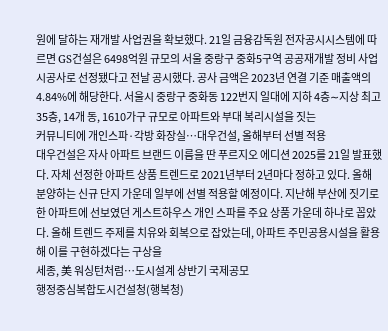원에 달하는 재개발 사업권을 확보했다. 21일 금융감독원 전자공시시스템에 따르면 GS건설은 6498억원 규모의 서울 중랑구 중화5구역 공공재개발 정비 사업 시공사로 선정됐다고 전날 공시했다. 공사 금액은 2023년 연결 기준 매출액의 4.84%에 해당한다. 서울시 중랑구 중화동 122번지 일대에 지하 4층∼지상 최고 35층, 14개 동, 1610가구 규모로 아파트와 부대 복리시설을 짓는
커뮤니티에 개인스파·각방 화장실…대우건설, 올해부터 선별 적용
대우건설은 자사 아파트 브랜드 이름을 딴 푸르지오 에디션 2025를 21일 발표했다. 자체 선정한 아파트 상품 트렌드로 2021년부터 2년마다 정하고 있다. 올해 분양하는 신규 단지 가운데 일부에 선별 적용할 예정이다. 지난해 부산에 짓기로 한 아파트에 선보였던 게스트하우스 개인 스파를 주요 상품 가운데 하나로 꼽았다. 올해 트렌드 주제를 치유와 회복으로 잡았는데, 아파트 주민공용시설을 활용해 이를 구현하겠다는 구상을
세종, 美 워싱턴처럼…도시설계 상반기 국제공모
행정중심복합도시건설청(행복청)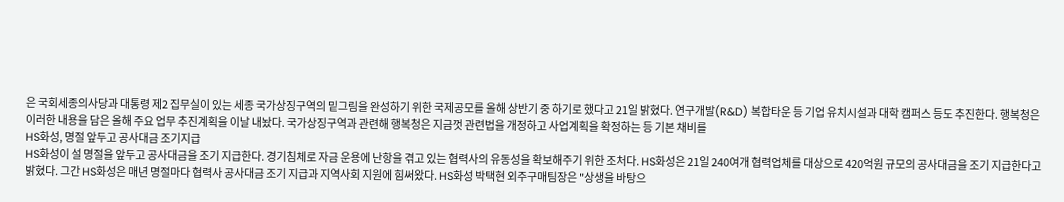은 국회세종의사당과 대통령 제2 집무실이 있는 세종 국가상징구역의 밑그림을 완성하기 위한 국제공모를 올해 상반기 중 하기로 했다고 21일 밝혔다. 연구개발(R&D) 복합타운 등 기업 유치시설과 대학 캠퍼스 등도 추진한다. 행복청은 이러한 내용을 담은 올해 주요 업무 추진계획을 이날 내놨다. 국가상징구역과 관련해 행복청은 지금껏 관련법을 개정하고 사업계획을 확정하는 등 기본 채비를
HS화성, 명절 앞두고 공사대금 조기지급
HS화성이 설 명절을 앞두고 공사대금을 조기 지급한다. 경기침체로 자금 운용에 난항을 겪고 있는 협력사의 유동성을 확보해주기 위한 조처다. HS화성은 21일 240여개 협력업체를 대상으로 420억원 규모의 공사대금을 조기 지급한다고 밝혔다. 그간 HS화성은 매년 명절마다 협력사 공사대금 조기 지급과 지역사회 지원에 힘써왔다. HS화성 박택현 외주구매팀장은 "상생을 바탕으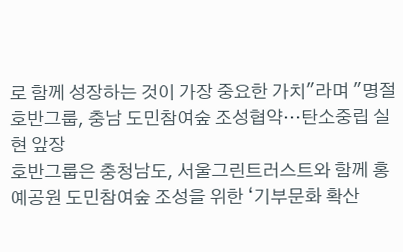로 함께 성장하는 것이 가장 중요한 가치"라며 "명절
호반그룹, 충남 도민참여숲 조성협약…탄소중립 실현 앞장
호반그룹은 충청남도, 서울그린트러스트와 함께 홍예공원 도민참여숲 조성을 위한 ‘기부문화 확산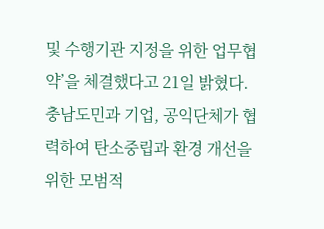및 수행기관 지정을 위한 업무협약’을 체결했다고 21일 밝혔다. 충남도민과 기업, 공익단체가 협력하여 탄소중립과 환경 개선을 위한 모범적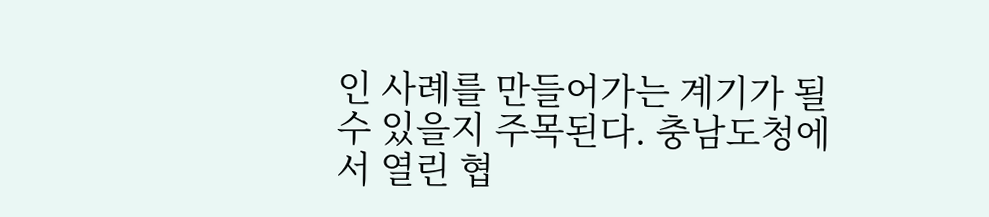인 사례를 만들어가는 계기가 될 수 있을지 주목된다. 충남도청에서 열린 협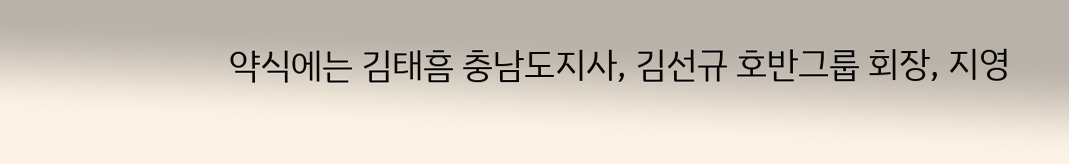약식에는 김태흠 충남도지사, 김선규 호반그룹 회장, 지영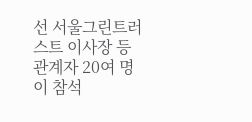선 서울그린트러스트 이사장 등 관계자 20여 명이 참석